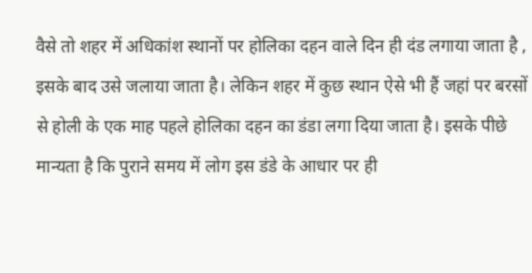वैसे तो शहर में अधिकांश स्थानों पर होलिका दहन वाले दिन ही दंड लगाया जाता है , इसके बाद उसे जलाया जाता है। लेकिन शहर में कुछ स्थान ऐसे भी हैं जहां पर बरसों से होली के एक माह पहले होलिका दहन का डंडा लगा दिया जाता है। इसके पीछे मान्यता है कि पुराने समय में लोग इस डंडे के आधार पर ही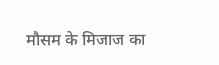मौसम के मिजाज का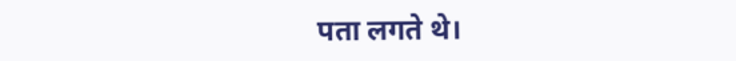पता लगते थे।